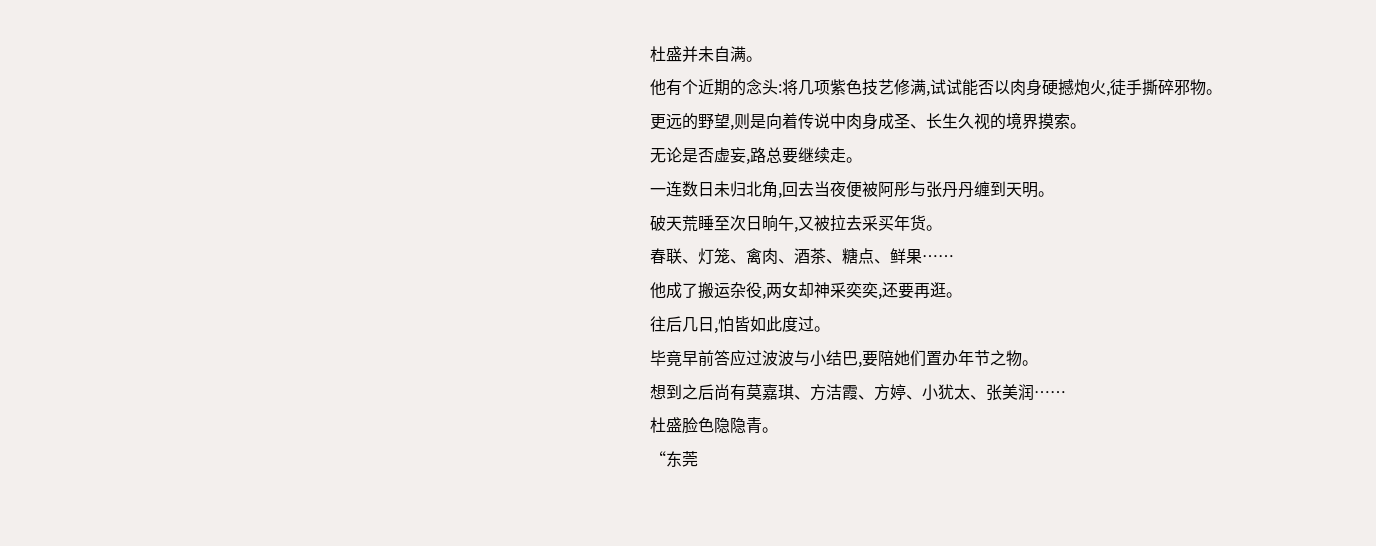杜盛并未自满。
他有个近期的念头:将几项紫色技艺修满,试试能否以肉身硬撼炮火,徒手撕碎邪物。
更远的野望,则是向着传说中肉身成圣、长生久视的境界摸索。
无论是否虚妄,路总要继续走。
一连数日未归北角,回去当夜便被阿彤与张丹丹缠到天明。
破天荒睡至次日晌午,又被拉去采买年货。
春联、灯笼、禽肉、酒茶、糖点、鲜果……
他成了搬运杂役,两女却神采奕奕,还要再逛。
往后几日,怕皆如此度过。
毕竟早前答应过波波与小结巴,要陪她们置办年节之物。
想到之后尚有莫嘉琪、方洁霞、方婷、小犹太、张美润……
杜盛脸色隐隐青。
“东莞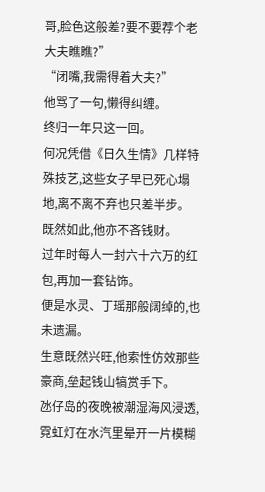哥,脸色这般差?要不要荐个老大夫瞧瞧?”
“闭嘴,我需得着大夫?”
他骂了一句,懒得纠缠。
终归一年只这一回。
何况凭借《日久生情》几样特殊技艺,这些女子早已死心塌地,离不离不弃也只差半步。
既然如此,他亦不吝钱财。
过年时每人一封六十六万的红包,再加一套钻饰。
便是水灵、丁瑶那般阔绰的,也未遗漏。
生意既然兴旺,他索性仿效那些豪商,垒起钱山犒赏手下。
氹仔岛的夜晚被潮湿海风浸透,霓虹灯在水汽里晕开一片模糊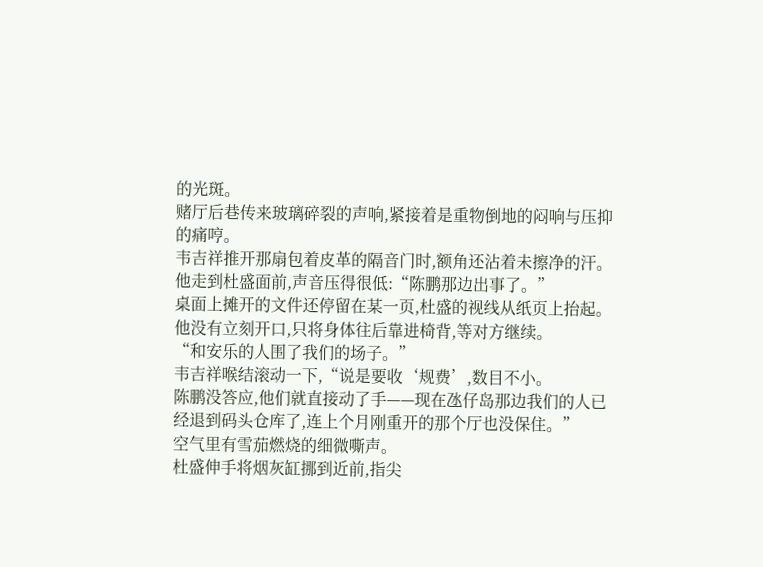的光斑。
赌厅后巷传来玻璃碎裂的声响,紧接着是重物倒地的闷响与压抑的痛哼。
韦吉祥推开那扇包着皮革的隔音门时,额角还沾着未擦净的汗。
他走到杜盛面前,声音压得很低:“陈鹏那边出事了。”
桌面上摊开的文件还停留在某一页,杜盛的视线从纸页上抬起。
他没有立刻开口,只将身体往后靠进椅背,等对方继续。
“和安乐的人围了我们的场子。”
韦吉祥喉结滚动一下,“说是要收‘规费’,数目不小。
陈鹏没答应,他们就直接动了手——现在氹仔岛那边我们的人已经退到码头仓库了,连上个月刚重开的那个厅也没保住。”
空气里有雪茄燃烧的细微嘶声。
杜盛伸手将烟灰缸挪到近前,指尖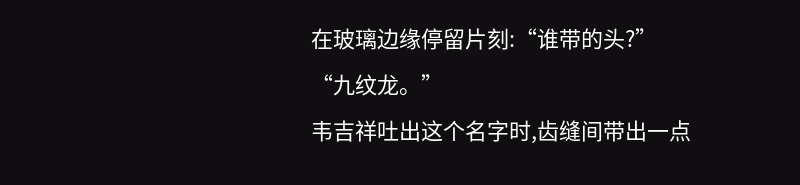在玻璃边缘停留片刻:“谁带的头?”
“九纹龙。”
韦吉祥吐出这个名字时,齿缝间带出一点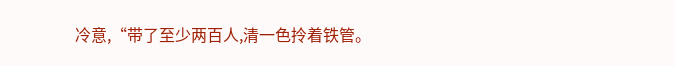冷意,“带了至少两百人,清一色拎着铁管。